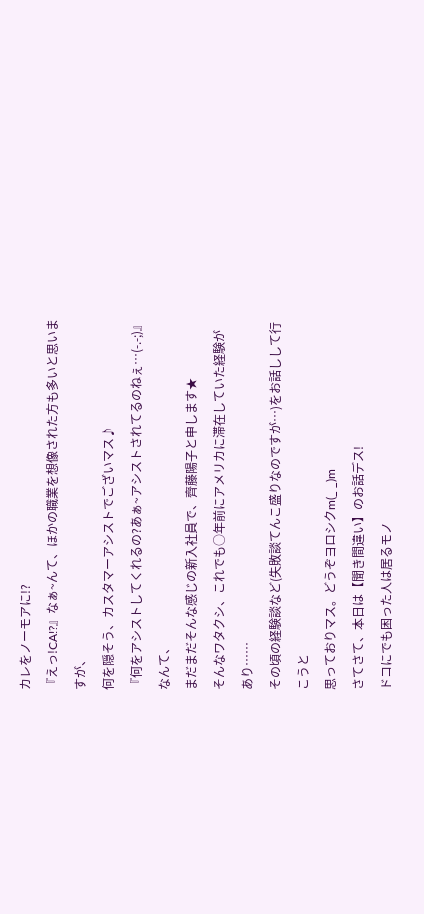カレをノーモアに!?
『えっ!CA!?』なぁ~んて、ほかの職業を想像された方も多いと思いますが、
何を隠そう、カスタマーアシストでございマス♪
『何をアシストしてくれるの?あぁ~アシストされてるのねぇ…(-.-;)』なんて、
まだまだそんな感じの新入社員で、齊藤陽子と申します★
そんなワタクシ、これでも○年前にアメリカに滞在していた経験があり……
その頃の経験談など(失敗談てんこ盛りなのですが…)をお話しして行こうと
思っておりマス。どうぞヨロシクm(_ _)m
さてさて、本日は【聞き間違い】のお話デス!
ドコにでも困った人は居るモノ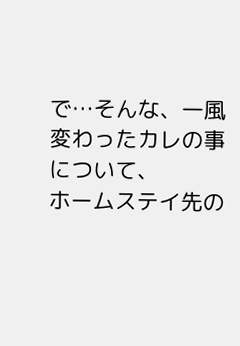で…そんな、一風変わったカレの事について、
ホームステイ先の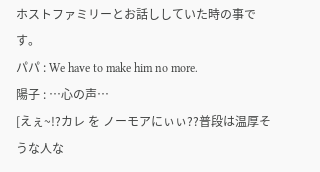ホストファミリーとお話ししていた時の事です。
パパ : We have to make him no more.
陽子 : …心の声…
[えぇ~!?カレ を ノーモアにぃぃ??普段は温厚そうな人な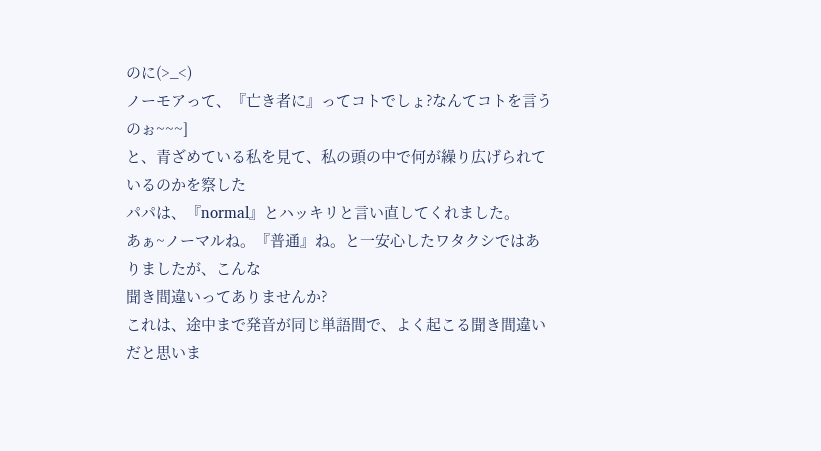のに(>_<)
ノーモアって、『亡き者に』ってコトでしょ?なんてコトを言うのぉ~~~]
と、青ざめている私を見て、私の頭の中で何が繰り広げられているのかを察した
パパは、『normal』とハッキリと言い直してくれました。
あぁ~ノーマルね。『普通』ね。と一安心したワタクシではありましたが、こんな
聞き間違いってありませんか?
これは、途中まで発音が同じ単語間で、よく起こる聞き間違いだと思いま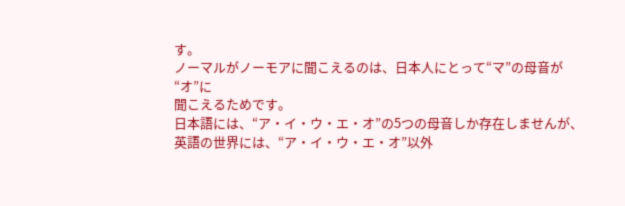す。
ノーマルがノーモアに聞こえるのは、日本人にとって“マ”の母音が“オ”に
聞こえるためです。
日本語には、“ア・イ・ウ・エ・オ”の5つの母音しか存在しませんが、
英語の世界には、“ア・イ・ウ・エ・オ”以外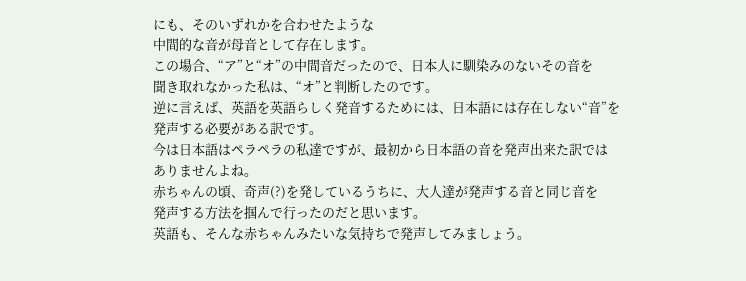にも、そのいずれかを合わせたような
中間的な音が母音として存在します。
この場合、“ア”と“オ”の中間音だったので、日本人に馴染みのないその音を
聞き取れなかった私は、“オ”と判断したのです。
逆に言えば、英語を英語らしく発音するためには、日本語には存在しない“音”を
発声する必要がある訳です。
今は日本語はペラペラの私達ですが、最初から日本語の音を発声出来た訳では
ありませんよね。
赤ちゃんの頃、奇声(?)を発しているうちに、大人達が発声する音と同じ音を
発声する方法を掴んで行ったのだと思います。
英語も、そんな赤ちゃんみたいな気持ちで発声してみましょう。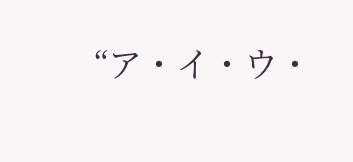“ア・イ・ウ・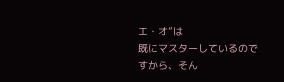エ・オ”は
既にマスターしているのですから、そん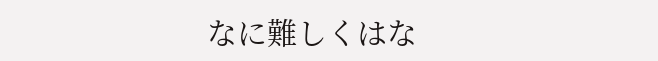なに難しくはな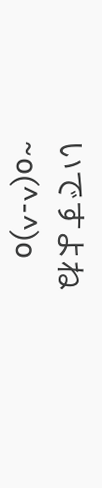いですよね~o(^-^)o